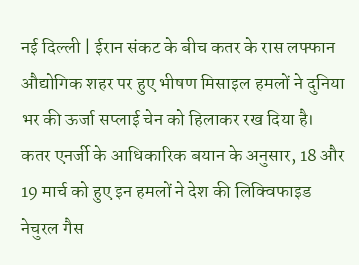नई दिल्ली | ईरान संकट के बीच कतर के रास लफ्फान औद्योगिक शहर पर हुए भीषण मिसाइल हमलों ने दुनिया भर की ऊर्जा सप्लाई चेन को हिलाकर रख दिया है। कतर एनर्जी के आधिकारिक बयान के अनुसार, 18 और 19 मार्च को हुए इन हमलों ने देश की लिक्विफाइड नेचुरल गैस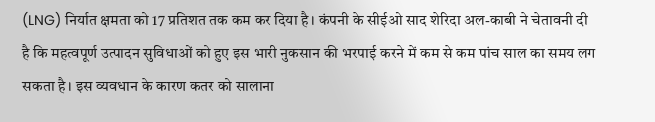(LNG) निर्यात क्षमता को 17 प्रतिशत तक कम कर दिया है। कंपनी के सीईओ साद शेरिदा अल-काबी ने चेतावनी दी है कि महत्वपूर्ण उत्पादन सुविधाओं को हुए इस भारी नुकसान की भरपाई करने में कम से कम पांच साल का समय लग सकता है। इस व्यवधान के कारण कतर को सालाना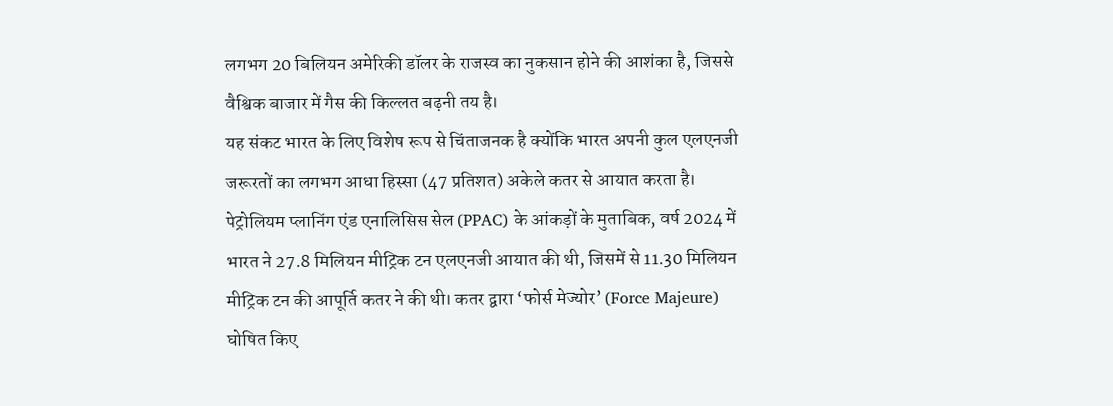लगभग 20 बिलियन अमेरिकी डॉलर के राजस्व का नुकसान होने की आशंका है, जिससे वैश्विक बाजार में गैस की किल्लत बढ़नी तय है।
यह संकट भारत के लिए विशेष रूप से चिंताजनक है क्योंकि भारत अपनी कुल एलएनजी जरूरतों का लगभग आधा हिस्सा (47 प्रतिशत) अकेले कतर से आयात करता है। पेट्रोलियम प्लानिंग एंड एनालिसिस सेल (PPAC) के आंकड़ों के मुताबिक, वर्ष 2024 में भारत ने 27.8 मिलियन मीट्रिक टन एलएनजी आयात की थी, जिसमें से 11.30 मिलियन मीट्रिक टन की आपूर्ति कतर ने की थी। कतर द्वारा ‘फोर्स मेज्योर’ (Force Majeure) घोषित किए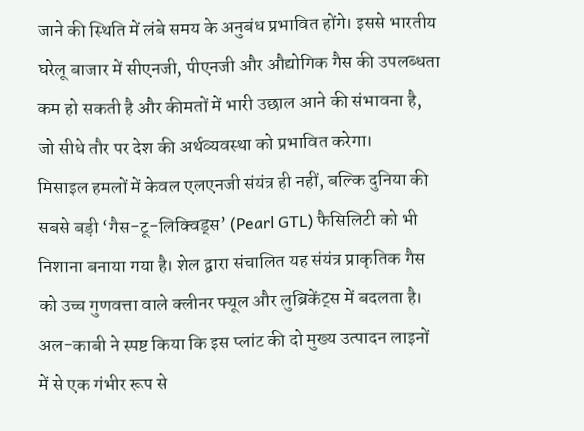जाने की स्थिति में लंबे समय के अनुबंध प्रभावित होंगे। इससे भारतीय घरेलू बाजार में सीएनजी, पीएनजी और औद्योगिक गैस की उपलब्धता कम हो सकती है और कीमतों में भारी उछाल आने की संभावना है, जो सीधे तौर पर देश की अर्थव्यवस्था को प्रभावित करेगा।
मिसाइल हमलों में केवल एलएनजी संयंत्र ही नहीं, बल्कि दुनिया की सबसे बड़ी ‘गैस-टू-लिक्विड्स’ (Pearl GTL) फैसिलिटी को भी निशाना बनाया गया है। शेल द्वारा संचालित यह संयंत्र प्राकृतिक गैस को उच्च गुणवत्ता वाले क्लीनर फ्यूल और लुब्रिकेंट्स में बदलता है। अल-काबी ने स्पष्ट किया कि इस प्लांट की दो मुख्य उत्पादन लाइनों में से एक गंभीर रूप से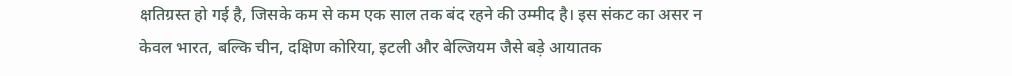क्षतिग्रस्त हो गई है, जिसके कम से कम एक साल तक बंद रहने की उम्मीद है। इस संकट का असर न केवल भारत, बल्कि चीन, दक्षिण कोरिया, इटली और बेल्जियम जैसे बड़े आयातक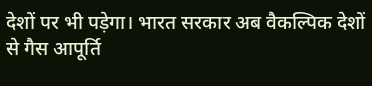देशों पर भी पड़ेगा। भारत सरकार अब वैकल्पिक देशों से गैस आपूर्ति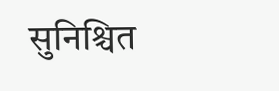सुनिश्चित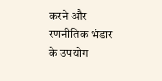करने और रणनीतिक भंडार के उपयोग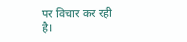पर विचार कर रही है।